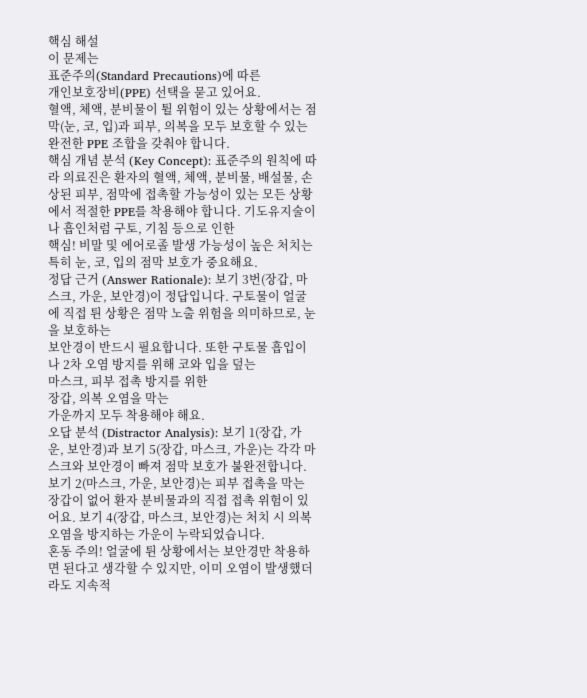핵심 해설
이 문제는
표준주의(Standard Precautions)에 따른
개인보호장비(PPE) 선택을 묻고 있어요.
혈액, 체액, 분비물이 튈 위험이 있는 상황에서는 점막(눈, 코, 입)과 피부, 의복을 모두 보호할 수 있는 완전한 PPE 조합을 갖춰야 합니다.
핵심 개념 분석 (Key Concept): 표준주의 원칙에 따라 의료진은 환자의 혈액, 체액, 분비물, 배설물, 손상된 피부, 점막에 접촉할 가능성이 있는 모든 상황에서 적절한 PPE를 착용해야 합니다. 기도유지술이나 흡인처럼 구토, 기침 등으로 인한
핵심! 비말 및 에어로졸 발생 가능성이 높은 처치는 특히 눈, 코, 입의 점막 보호가 중요해요.
정답 근거 (Answer Rationale): 보기 3번(장갑, 마스크, 가운, 보안경)이 정답입니다. 구토물이 얼굴에 직접 튄 상황은 점막 노출 위험을 의미하므로, 눈을 보호하는
보안경이 반드시 필요합니다. 또한 구토물 흡입이나 2차 오염 방지를 위해 코와 입을 덮는
마스크, 피부 접촉 방지를 위한
장갑, 의복 오염을 막는
가운까지 모두 착용해야 해요.
오답 분석 (Distractor Analysis): 보기 1(장갑, 가운, 보안경)과 보기 5(장갑, 마스크, 가운)는 각각 마스크와 보안경이 빠져 점막 보호가 불완전합니다. 보기 2(마스크, 가운, 보안경)는 피부 접촉을 막는 장갑이 없어 환자 분비물과의 직접 접촉 위험이 있어요. 보기 4(장갑, 마스크, 보안경)는 처치 시 의복 오염을 방지하는 가운이 누락되었습니다.
혼동 주의! 얼굴에 튄 상황에서는 보안경만 착용하면 된다고 생각할 수 있지만, 이미 오염이 발생했더라도 지속적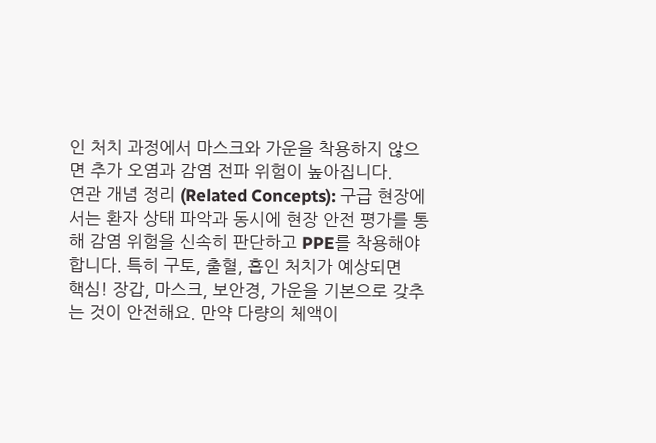인 처치 과정에서 마스크와 가운을 착용하지 않으면 추가 오염과 감염 전파 위험이 높아집니다.
연관 개념 정리 (Related Concepts): 구급 현장에서는 환자 상태 파악과 동시에 현장 안전 평가를 통해 감염 위험을 신속히 판단하고 PPE를 착용해야 합니다. 특히 구토, 출혈, 흡인 처치가 예상되면
핵심! 장갑, 마스크, 보안경, 가운을 기본으로 갖추는 것이 안전해요. 만약 다량의 체액이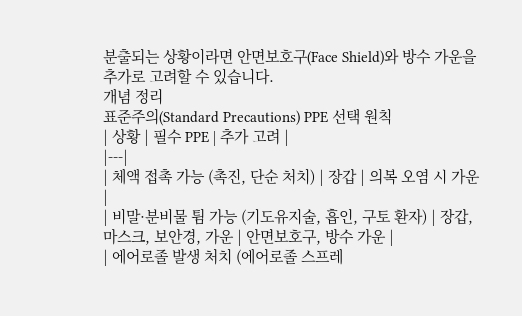분출되는 상황이라면 안면보호구(Face Shield)와 방수 가운을 추가로 고려할 수 있습니다.
개념 정리
표준주의(Standard Precautions) PPE 선택 원칙
| 상황 | 필수 PPE | 추가 고려 |
|---|
| 체액 접촉 가능 (촉진, 단순 처치) | 장갑 | 의복 오염 시 가운 |
| 비말·분비물 튐 가능 (기도유지술, 흡인, 구토 환자) | 장갑, 마스크, 보안경, 가운 | 안면보호구, 방수 가운 |
| 에어로졸 발생 처치 (에어로졸 스프레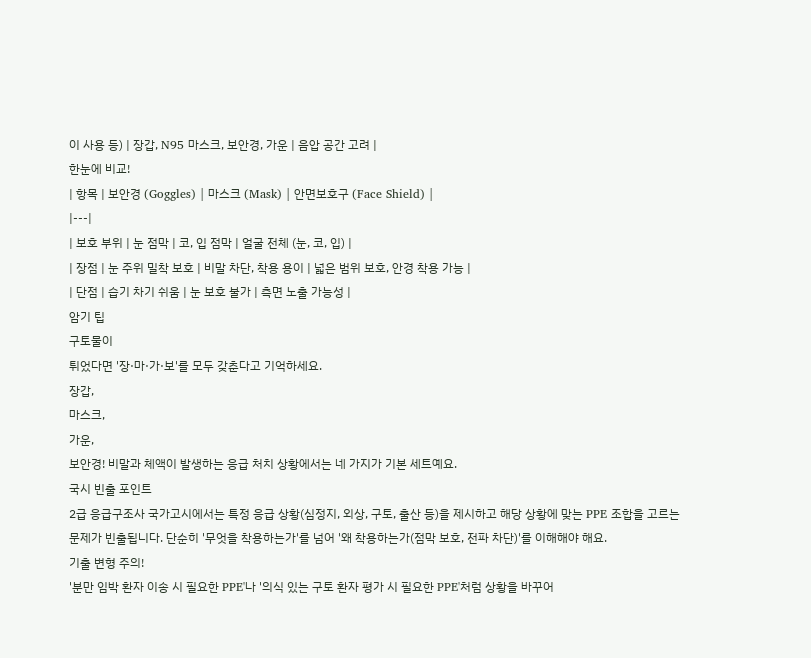이 사용 등) | 장갑, N95 마스크, 보안경, 가운 | 음압 공간 고려 |
한눈에 비교!
| 항목 | 보안경 (Goggles) | 마스크 (Mask) | 안면보호구 (Face Shield) |
|---|
| 보호 부위 | 눈 점막 | 코, 입 점막 | 얼굴 전체 (눈, 코, 입) |
| 장점 | 눈 주위 밀착 보호 | 비말 차단, 착용 용이 | 넓은 범위 보호, 안경 착용 가능 |
| 단점 | 습기 차기 쉬움 | 눈 보호 불가 | 측면 노출 가능성 |
암기 팁
구토물이
튀었다면 '장·마·가·보'를 모두 갖춘다고 기억하세요.
장갑,
마스크,
가운,
보안경! 비말과 체액이 발생하는 응급 처치 상황에서는 네 가지가 기본 세트예요.
국시 빈출 포인트
2급 응급구조사 국가고시에서는 특정 응급 상황(심정지, 외상, 구토, 출산 등)을 제시하고 해당 상황에 맞는 PPE 조합을 고르는 문제가 빈출됩니다. 단순히 '무엇을 착용하는가'를 넘어 '왜 착용하는가(점막 보호, 전파 차단)'를 이해해야 해요.
기출 변형 주의!
'분만 임박 환자 이송 시 필요한 PPE'나 '의식 있는 구토 환자 평가 시 필요한 PPE'처럼 상황을 바꾸어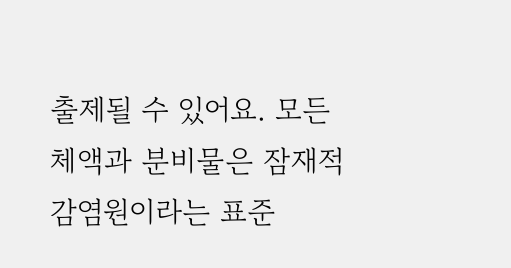출제될 수 있어요. 모든 체액과 분비물은 잠재적 감염원이라는 표준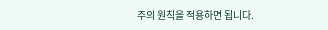주의 원칙을 적용하면 됩니다.